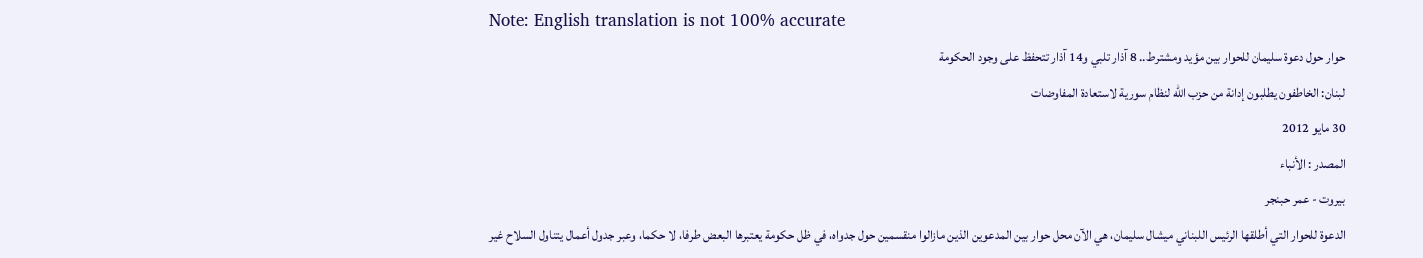Note: English translation is not 100% accurate
حوار حول دعوة سليمان للحوار بين مؤيد ومشترط.. 8 آذار تلبي و14 آذار تتحفظ على وجود الحكومة
لبنان: الخاطفون يطلبون إدانة من حزب الله لنظام سورية لاستعادة المفاوضات
30 مايو 2012
المصدر : الأنباء
بيروت - عمر حبنجر
الدعوة للحوار التي أطلقها الرئيس اللبناني ميشال سليمان، هي الآن محل حوار بين المدعوين الذين مازالوا منقسمين حول جدواه، في ظل حكومة يعتبرها البعض طرفا، لا حكما، وعبر جدول أعمال يتناول السلاح غير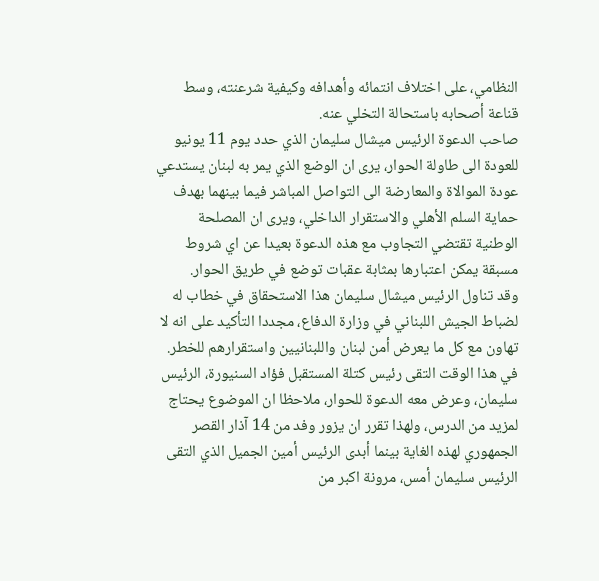النظامي، على اختلاف انتمائه وأهدافه وكيفية شرعنته، وسط قناعة أصحابه باستحالة التخلي عنه.
صاحب الدعوة الرئيس ميشال سليمان الذي حدد يوم 11 يونيو للعودة الى طاولة الحوار، يرى ان الوضع الذي يمر به لبنان يستدعي عودة الموالاة والمعارضة الى التواصل المباشر فيما بينهما بهدف حماية السلم الأهلي والاستقرار الداخلي، ويرى ان المصلحة الوطنية تقتضي التجاوب مع هذه الدعوة بعيدا عن اي شروط مسبقة يمكن اعتبارها بمثابة عقبات توضع في طريق الحوار.
وقد تناول الرئيس ميشال سليمان هذا الاستحقاق في خطاب له لضباط الجيش اللبناني في وزارة الدفاع، مجددا التأكيد على انه لا تهاون مع كل ما يعرض أمن لبنان واللبنانيين واستقرارهم للخطر.
في هذا الوقت التقى رئيس كتلة المستقبل فؤاد السنيورة، الرئيس سليمان، وعرض معه الدعوة للحوار، ملاحظا ان الموضوع يحتاج لمزيد من الدرس، ولهذا تقرر ان يزور وفد من 14 آذار القصر الجمهوري لهذه الغاية بينما أبدى الرئيس أمين الجميل الذي التقى الرئيس سليمان أمس، مرونة اكبر من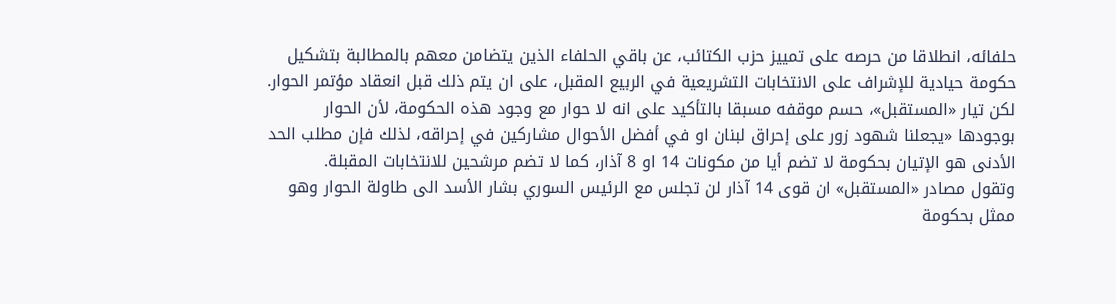حلفائه، انطلاقا من حرصه على تمييز حزب الكتائب، عن باقي الحلفاء الذين يتضامن معهم بالمطالبة بتشكيل حكومة حيادية للإشراف على الانتخابات التشريعية في الربيع المقبل، على ان يتم ذلك قبل انعقاد مؤتمر الحوار. لكن تيار «المستقبل»، حسم موقفه مسبقا بالتأكيد على انه لا حوار مع وجود هذه الحكومة، لأن الحوار بوجودها «يجعلنا شهود زور على إحراق لبنان او في أفضل الأحوال مشاركين في إحراقه، لذلك فإن مطلب الحد الأدنى هو الإتيان بحكومة لا تضم أيا من مكونات 14 او 8 آذار، كما لا تضم مرشحين للانتخابات المقبلة.
وتقول مصادر «المستقبل» ان قوى 14 آذار لن تجلس مع الرئيس السوري بشار الأسد الى طاولة الحوار وهو ممثل بحكومة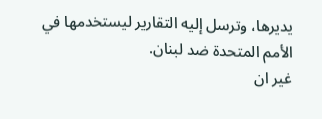يديرها، وترسل إليه التقارير ليستخدمها في الأمم المتحدة ضد لبنان.
غير ان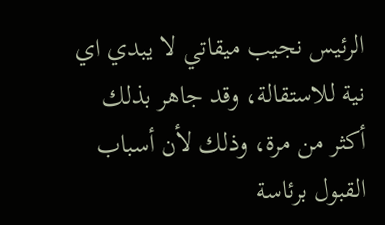الرئيس نجيب ميقاتي لا يبدي اي نية للاستقالة، وقد جاهر بذلك أكثر من مرة، وذلك لأن أسباب القبول برئاسة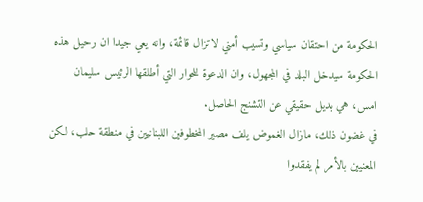الحكومة من احتقان سياسي وتسيب أمني لاتزال قائمة، وانه يعي جيدا ان رحيل هذه الحكومة سيدخل البلد في المجهول، وان الدعوة للحوار التي أطلقها الرئيس سليمان امس، هي بديل حقيقي عن التشنج الحاصل.
في غضون ذلك، مازال الغموض يلف مصير المخطوفين اللبنانيين في منطقة حلب، لكن المعنيين بالأمر لم يفقدوا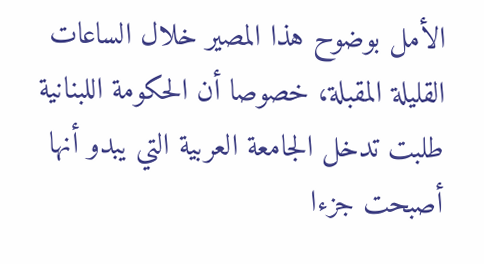الأمل بوضوح هذا المصير خلال الساعات القليلة المقبلة، خصوصا أن الحكومة اللبنانية طلبت تدخل الجامعة العربية التي يبدو أنها أصبحت جزءا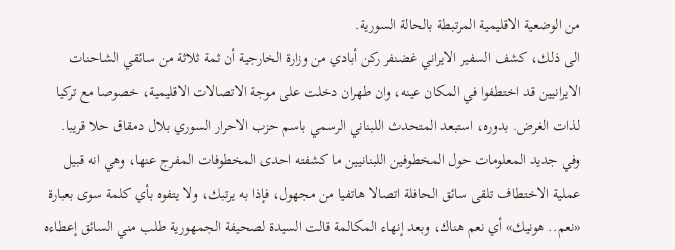من الوضعية الاقليمية المرتبطة بالحالة السورية.
الى ذلك، كشف السفير الايراني غضنفر ركن أبادي من وزارة الخارجية أن ثمة ثلاثة من سائقي الشاحنات الايرانيين قد اختطفوا في المكان عينه، وان طهران دخلت على موجة الاتصالات الاقليمية، خصوصا مع تركيا لذات الغرض. بدوره، استبعد المتحدث اللبناني الرسمي باسم حزب الاحرار السوري بلال دمقاق حلا قريبا.
وفي جديد المعلومات حول المخطوفين اللبنانيين ما كشفته احدى المخطوفات المفرج عنها، وهي انه قبيل عملية الاختطاف تلقى سائق الحافلة اتصالا هاتفيا من مجهول، فإذا به يرتبك، ولا يتفوه بأي كلمة سوى بعبارة «نعم.. هونيك» أي نعم هناك، وبعد إنهاء المكالمة قالت السيدة لصحيفة الجمهورية طلب مني السائق إعطاءه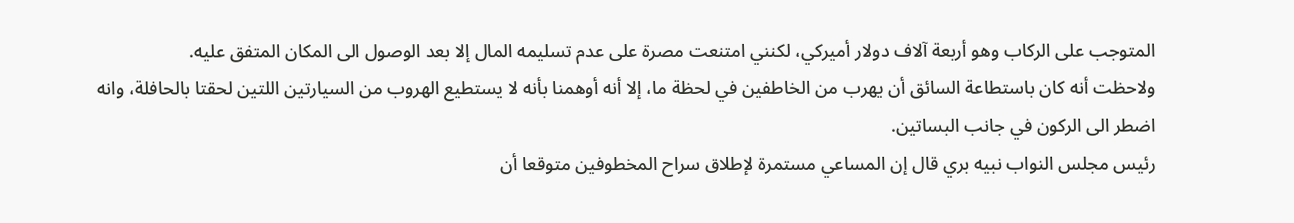المتوجب على الركاب وهو أربعة آلاف دولار أميركي، لكنني امتنعت مصرة على عدم تسليمه المال إلا بعد الوصول الى المكان المتفق عليه.
ولاحظت أنه كان باستطاعة السائق أن يهرب من الخاطفين في لحظة ما، إلا أنه أوهمنا بأنه لا يستطيع الهروب من السيارتين اللتين لحقتا بالحافلة، وانه اضطر الى الركون في جانب البساتين.
رئيس مجلس النواب نبيه بري قال إن المساعي مستمرة لإطلاق سراح المخطوفين متوقعا أن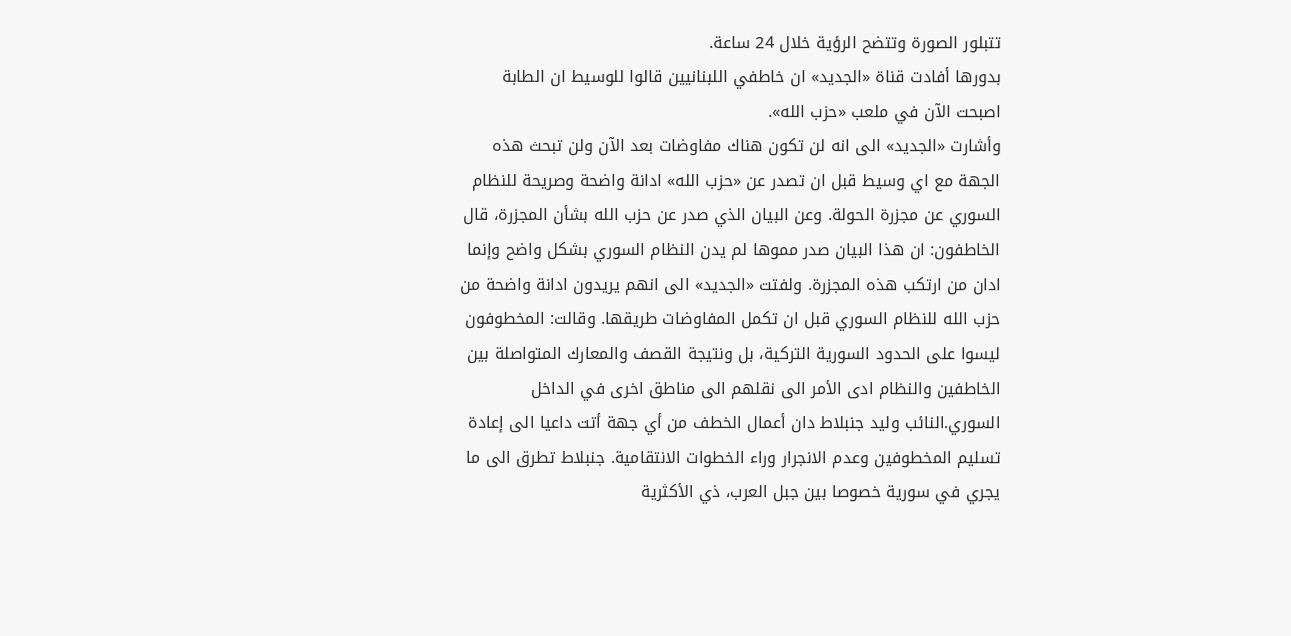تتبلور الصورة وتتضح الرؤية خلال 24 ساعة.
بدورها أفادت قناة «الجديد» ان خاطفي اللبنانيين قالوا للوسيط ان الطابة اصبحت الآن في ملعب «حزب الله».
وأشارت «الجديد» الى انه لن تكون هناك مفاوضات بعد الآن ولن تبحث هذه الجهة مع اي وسيط قبل ان تصدر عن «حزب الله» ادانة واضحة وصريحة للنظام السوري عن مجزرة الحولة. وعن البيان الذي صدر عن حزب الله بشأن المجزرة، قال الخاطفون: ان هذا البيان صدر مموها لم يدن النظام السوري بشكل واضح وإنما ادان من ارتكب هذه المجزرة. ولفتت «الجديد» الى انهم يريدون ادانة واضحة من حزب الله للنظام السوري قبل ان تكمل المفاوضات طريقها. وقالت: المخطوفون ليسوا على الحدود السورية التركية، بل ونتيجة القصف والمعارك المتواصلة بين الخاطفين والنظام ادى الأمر الى نقلهم الى مناطق اخرى في الداخل السوري.النائب وليد جنبلاط دان أعمال الخطف من أي جهة أتت داعيا الى إعادة تسليم المخطوفين وعدم الانجرار وراء الخطوات الانتقامية. جنبلاط تطرق الى ما يجري في سورية خصوصا بين جبل العرب، ذي الأكثرية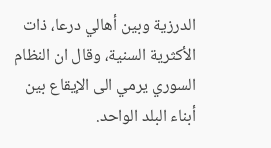الدرزية وبين أهالي درعا، ذات الأكثرية السنية، وقال ان النظام السوري يرمي الى الإيقاع بين أبناء البلد الواحد.